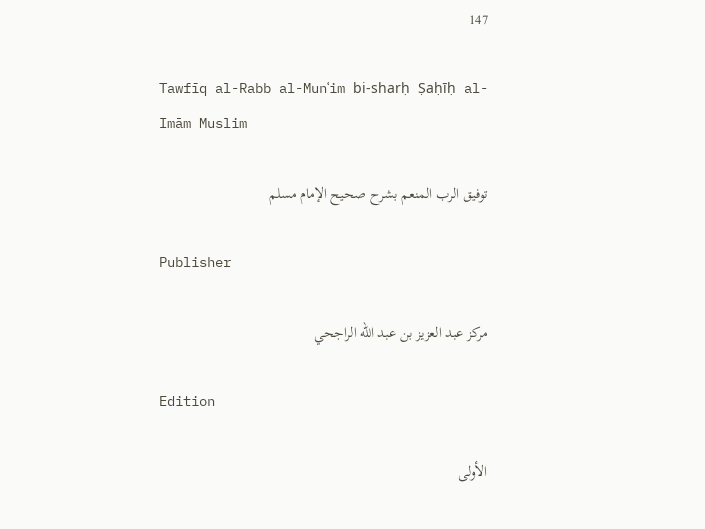147

Tawfīq al-Rabb al-Munʿim bi-sharḥ Ṣaḥīḥ al-Imām Muslim

توفيق الرب المنعم بشرح صحيح الإمام مسلم

Publisher

مركز عبد العزيز بن عبد الله الراجحي

Edition

الأولى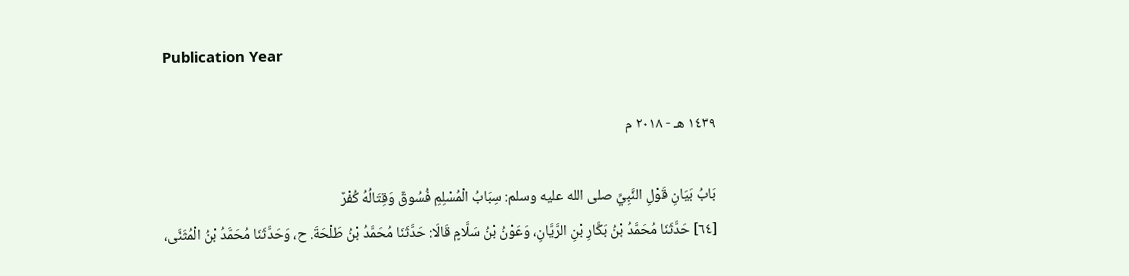Publication Year

١٤٣٩ هـ - ٢٠١٨ م

بَابُ بَيَانِ قَوْلِ النَّبِيِّ صلى الله عليه وسلم: سِبَابُ الْمُسْلِمِ فُسُوقٌ وَقِتَالُهُ كُفْرٌ
[٦٤] حَدَّثَنَا مُحَمَّدُ بْنُ بَكَّارِ بْنِ الرَّيَّانِ، وَعَوْنُ بْنُ سَلَّامٍ قَالَا: حَدَّثَنَا مُحَمَّدُ بْنُ طَلْحَةَ. ح، وَحَدَّثَنَا مُحَمَّدُ بْنُ الْمُثَنَّى،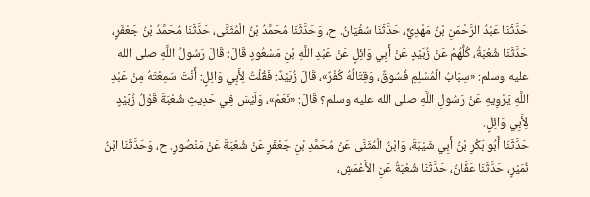حَدَّثَنَا عَبْدُ الرَّحْمَنِ بْنُ مَهْدِيٍّ، حَدَّثَنَا سُفْيَانُ. ح، وَحَدَّثَنَا مُحَمَّدُ بْنُ الْمُثَنَّى، حَدَّثَنَا مُحَمَّدُ بْنُ جَعْفَرٍ، حَدَّثَنَا شُعْبَةُ، كُلُّهُمْ عَنْ زُبَيْدٍ عَنْ أَبِي وَائِلٍ عَنْ عَبْدِ اللَّهِ بْنِ مَسْعُودٍ قَالَ: قَالَ رَسُولُ اللَّهِ صلى الله عليه وسلم: «سِبَابُ الْمُسْلِمِ فُسُوقٌ، وَقِتَالُهُ كُفْرٌ»، قَالَ زُبَيْدٌ: فَقُلْتُ لِأَبِي وَائِلٍ: أَنْتَ سَمِعْتَهُ مِنْ عَبْدِ اللَّهِ يَرْوِيهِ عَنْ رَسُولِ اللَّهِ صلى الله عليه وسلم؟ قَالَ: «نَعَمْ»، وَلَيْسَ فِي حَدِيثِ شُعْبَةَ قَوْلُ زُبَيْدٍ لِأَبِي وَائِلٍ.
حَدَّثَنَا أَبُو بَكْرِ بْنُ أَبِي شَيْبَةَ، وَابْنُ الْمُثَنَّى عَنْ مُحَمَّدِ بْنِ جَعْفَرٍ عَنْ شُعْبَةَ عَنْ مَنْصُورٍ. ح، وَحَدَّثَنَا ابْنُ نُمَيْرٍ، حَدَّثَنَا عَفَّانُ، حَدَّثَنَا شُعْبَةُ عَنِ الأَعْمَشِ،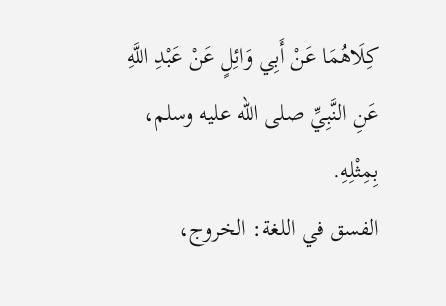كِلَاهُمَا عَنْ أَبِي وَائِلٍ عَنْ عَبْدِ اللَّهِ عَنِ النَّبِيِّ صلى الله عليه وسلم، بِمِثْلِهِ.
الفسق في اللغة: الخروج،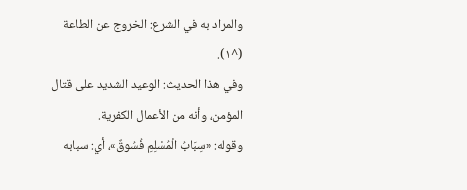والمراد به في الشرع: الخروج عن الطاعة (^١).
وفي هذا الحديث: الوعيد الشديد على قتال المؤمن، وأنه من الأعمال الكفرية.
وقوله: «سِبَابُ الْمُسْلِمِ فُسُوقٌ»، أي: سبابه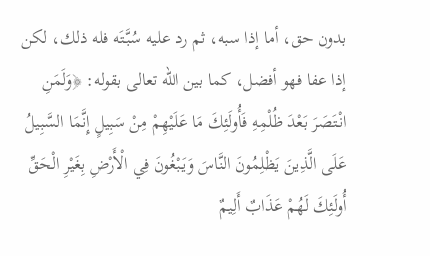بدون حق، أما إذا سبه، ثم رد عليه سُبَّتَه فله ذلك، لكن إذا عفا فهو أفضل، كما بين الله تعالى بقوله: ﴿وَلَمَنِ انْتَصَرَ بَعْدَ ظُلْمِهِ فَأُولَئِكَ مَا عَلَيْهِمْ مِنْ سَبِيلٍ إِنَّمَا السَّبِيلُ عَلَى الَّذِينَ يَظْلِمُونَ النَّاسَ وَيَبْغُونَ فِي الْأَرْضِ بِغَيْرِ الْحَقِّ أُولَئِكَ لَهُمْ عَذَابٌ أَلِيمٌ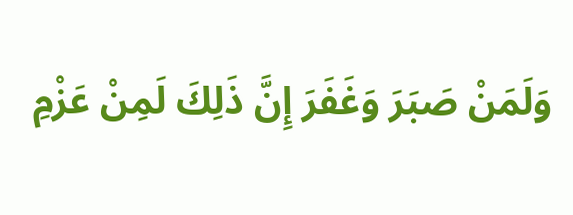وَلَمَنْ صَبَرَ وَغَفَرَ إِنَّ ذَلِكَ لَمِنْ عَزْمِ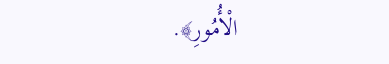الْأُمُورِ﴾.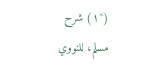(^١) شرح مسلم، للنووي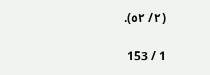(٢/ ٥٢).

1 / 153